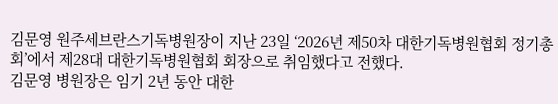김문영 원주세브란스기독병원장이 지난 23일 ‘2026년 제50차 대한기독병원협회 정기총회’에서 제28대 대한기독병원협회 회장으로 취임했다고 전했다.
김문영 병원장은 임기 2년 동안 대한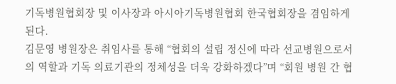기독병원협회장 및 이사장과 아시아기독병원협회 한국협회장을 겸임하게 된다.
김문영 병원장은 취임사를 통해 “협회의 설립 정신에 따라 선교병원으로서의 역할과 기독 의료기관의 정체성을 더욱 강화하겠다”며 “회원 병원 간 협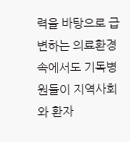력을 바탕으로 급변하는 의료환경 속에서도 기독병원들이 지역사회와 환자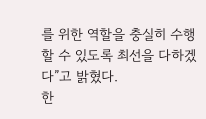를 위한 역할을 충실히 수행할 수 있도록 최선을 다하겠다”고 밝혔다.
한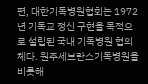편, 대한기독병원협회는 1972년 기독교 정신 구현을 목적으로 설립된 국내 기독병원 협의체다. 원주세브란스기독병원을 비롯해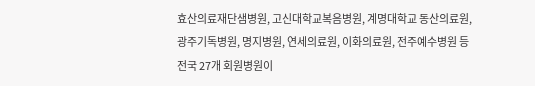효산의료재단샘병원, 고신대학교복음병원, 계명대학교 동산의료원, 광주기독병원, 명지병원, 연세의료원, 이화의료원, 전주예수병원 등 전국 27개 회원병원이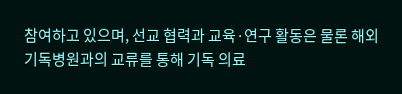참여하고 있으며, 선교 협력과 교육·연구 활동은 물론 해외 기독병원과의 교류를 통해 기독 의료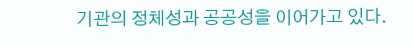기관의 정체성과 공공성을 이어가고 있다.